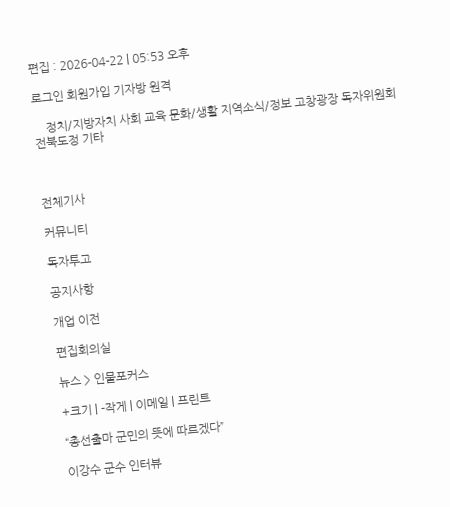편집 : 2026-04-22 | 05:53 오후

로그인 회원가입 기자방 원격

    정치/지방자치 사회 교육 문화/생활 지역소식/정보 고창광장 독자위원회 전북도정 기타



전체기사

커뮤니티

독자투고

공지사항

개업 이전

편집회의실

뉴스 > 인물포커스

+크기 | -작게 | 이메일 | 프린트

“총선출마 군민의 뜻에 따르겠다”

이강수 군수 인터뷰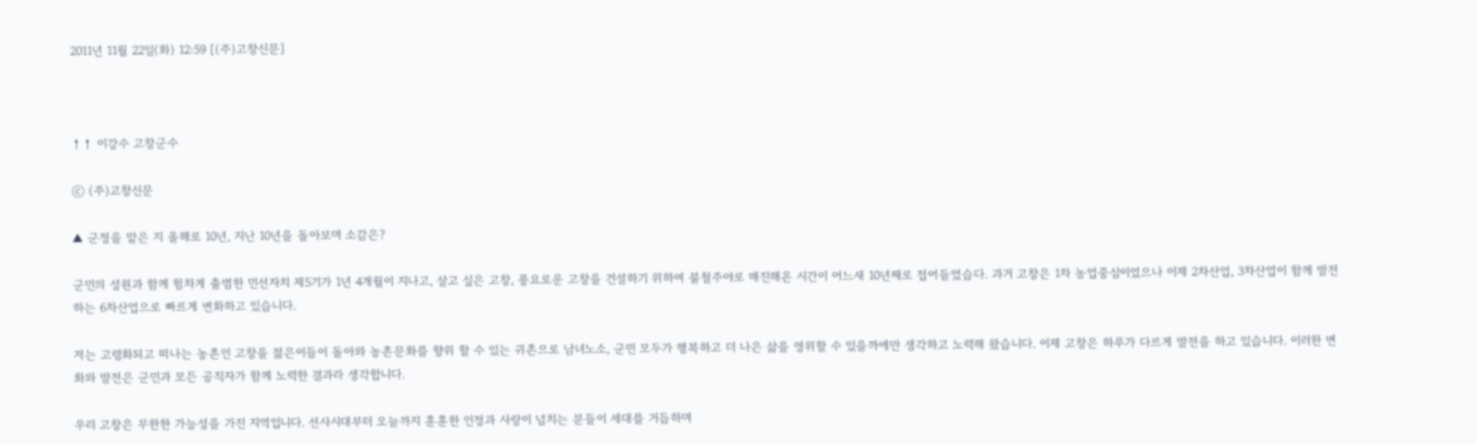2011년 11월 22일(화) 12:59 [(주)고창신문]



↑↑ 이강수 고창군수

ⓒ (주)고창신문

▲ 군정을 맡은 지 올해로 10년, 지난 10년을 돌아보며 소감은?

군민의 성원과 함께 힘차게 출범한 민선자치 제5기가 1년 4개월이 지나고, 살고 싶은 고창, 풍요로운 고창을 건설하기 위하여 불철주야로 매진해온 시간이 어느새 10년째로 접어들었습다. 과거 고창은 1차 농업중심이었으나 이제 2차산업, 3차산업이 함께 발전하는 6차산업으로 빠르게 변화하고 있습니다.

저는 고령화되고 떠나는 농촌인 고창을 젊은이들이 돌아와 농촌문화를 향위 할 수 있는 귀촌으로 남녀노소, 군민 모두가 행복하고 더 나은 삶을 영위할 수 있을까에만 생각하고 노력해 왔습니다. 이제 고창은 하루가 다르게 발전을 하고 있습니다. 이러한 변화와 발전은 군민과 모든 공직자가 함께 노력한 결과라 생각합니다.

우리 고창은 무한한 가능성을 가진 지역입니다. 선사시대부터 오늘까지 훈훈한 인정과 사랑이 넘치는 분들이 세대를 거듭하며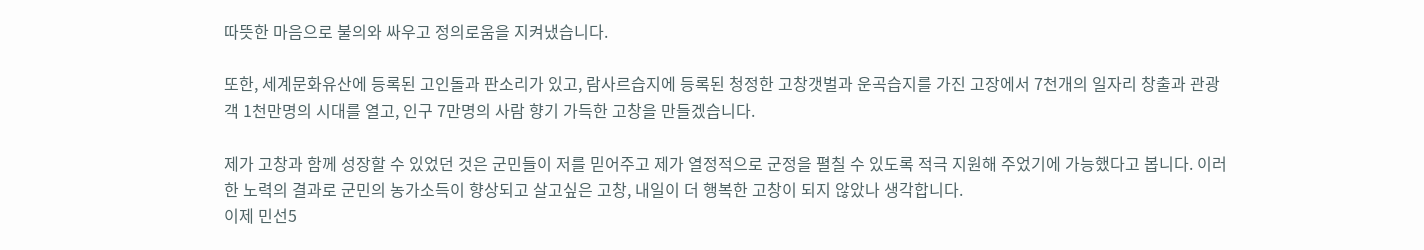따뜻한 마음으로 불의와 싸우고 정의로움을 지켜냈습니다.

또한, 세계문화유산에 등록된 고인돌과 판소리가 있고, 람사르습지에 등록된 청정한 고창갯벌과 운곡습지를 가진 고장에서 7천개의 일자리 창출과 관광객 1천만명의 시대를 열고, 인구 7만명의 사람 향기 가득한 고창을 만들겠습니다.

제가 고창과 함께 성장할 수 있었던 것은 군민들이 저를 믿어주고 제가 열정적으로 군정을 펼칠 수 있도록 적극 지원해 주었기에 가능했다고 봅니다. 이러한 노력의 결과로 군민의 농가소득이 향상되고 살고싶은 고창, 내일이 더 행복한 고창이 되지 않았나 생각합니다.
이제 민선5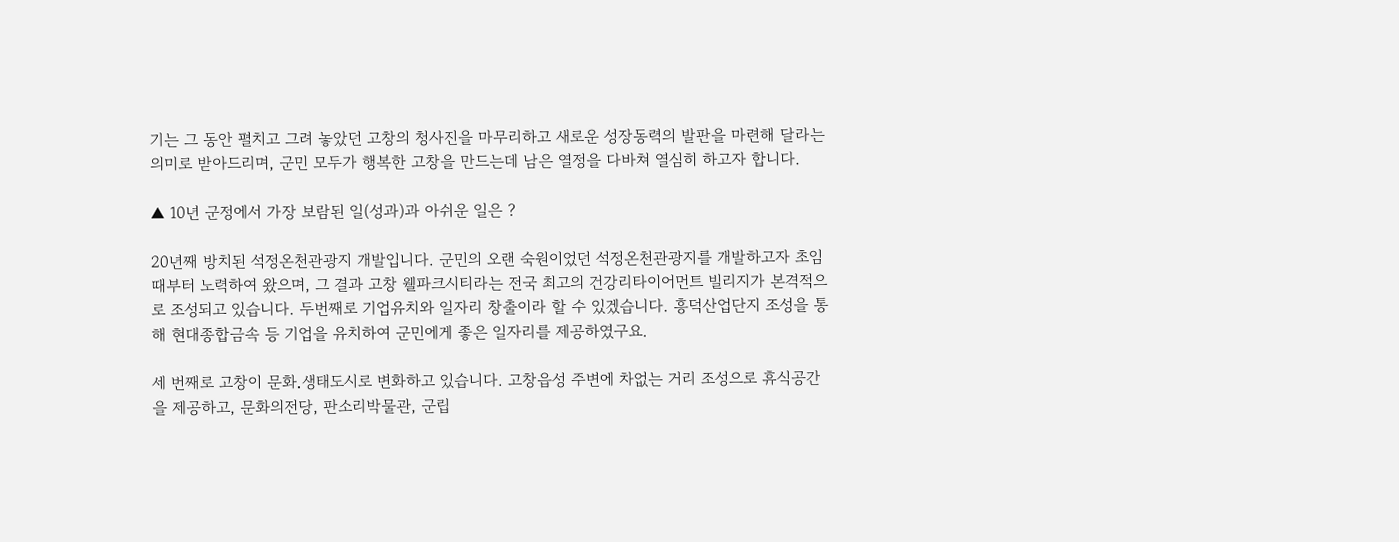기는 그 동안 펼치고 그려 놓았던 고창의 청사진을 마무리하고 새로운 성장동력의 발판을 마련해 달라는 의미로 받아드리며, 군민 모두가 행복한 고창을 만드는데 남은 열정을 다바쳐 열심히 하고자 합니다.

▲ 10년 군정에서 가장 보람된 일(성과)과 아쉬운 일은 ?

20년째 방치된 석정온천관광지 개발입니다. 군민의 오랜 숙원이었던 석정온천관광지를 개발하고자 초임때부터 노력하여 왔으며, 그 결과 고창 웰파크시티라는 전국 최고의 건강리타이어먼트 빌리지가 본격적으로 조성되고 있습니다. 두번째로 기업유치와 일자리 창출이라 할 수 있겠습니다. 흥덕산업단지 조성을 통해 현대종합금속 등 기업을 유치하여 군민에게 좋은 일자리를 제공하였구요.

세 번째로 고창이 문화․생태도시로 변화하고 있습니다. 고창읍성 주변에 차없는 거리 조성으로 휴식공간을 제공하고, 문화의전당, 판소리박물관, 군립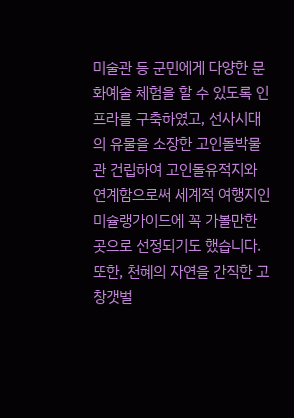미술관 등 군민에게 다양한 문화예술 체험을 할 수 있도록 인프라를 구축하였고, 선사시대의 유물을 소장한 고인돌박물관 건립하여 고인돌유적지와 연계함으로써 세계적 여행지인 미슐랭가이드에 꼭 가볼만한 곳으로 선정되기도 했습니다. 또한, 천혜의 자연을 간직한 고창갯벌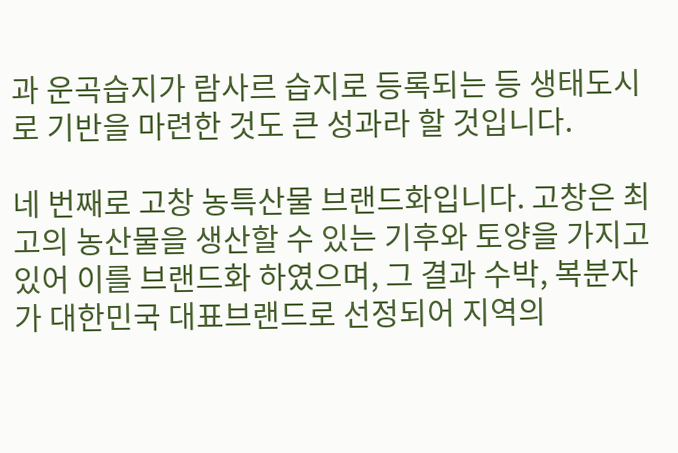과 운곡습지가 람사르 습지로 등록되는 등 생태도시로 기반을 마련한 것도 큰 성과라 할 것입니다.

네 번째로 고창 농특산물 브랜드화입니다. 고창은 최고의 농산물을 생산할 수 있는 기후와 토양을 가지고 있어 이를 브랜드화 하였으며, 그 결과 수박, 복분자가 대한민국 대표브랜드로 선정되어 지역의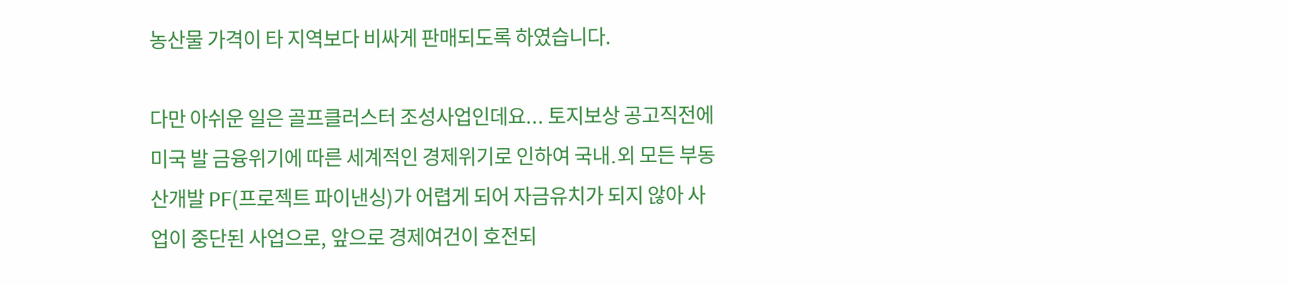농산물 가격이 타 지역보다 비싸게 판매되도록 하였습니다.

다만 아쉬운 일은 골프클러스터 조성사업인데요... 토지보상 공고직전에 미국 발 금융위기에 따른 세계적인 경제위기로 인하여 국내․외 모든 부동산개발 PF(프로젝트 파이낸싱)가 어렵게 되어 자금유치가 되지 않아 사업이 중단된 사업으로, 앞으로 경제여건이 호전되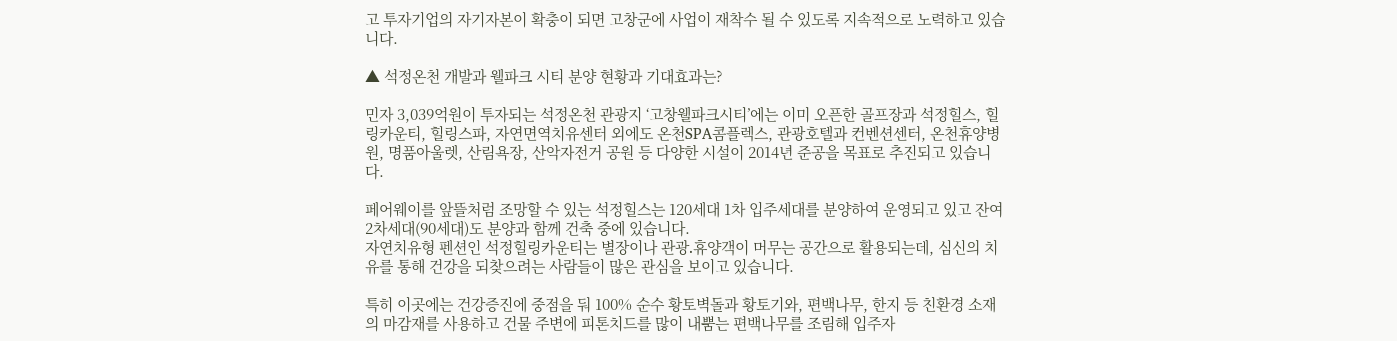고 투자기업의 자기자본이 확충이 되면 고창군에 사업이 재착수 될 수 있도록 지속적으로 노력하고 있습니다.

▲ 석정온천 개발과 웰파크 시티 분양 현황과 기대효과는?

민자 3,039억원이 투자되는 석정온천 관광지 ‘고창웰파크시티’에는 이미 오픈한 골프장과 석정힐스, 힐링카운티, 힐링스파, 자연면역치유센터 외에도 온천SPA콤플렉스, 관광호텔과 컨벤션센터, 온천휴양병원, 명품아울렛, 산림욕장, 산악자전거 공원 등 다양한 시설이 2014년 준공을 목표로 추진되고 있습니다.

페어웨이를 앞뜰처럼 조망할 수 있는 석정힐스는 120세대 1차 입주세대를 분양하여 운영되고 있고 잔여 2차세대(90세대)도 분양과 함께 건축 중에 있습니다.
자연치유형 펜션인 석정힐링카운티는 별장이나 관광․휴양객이 머무는 공간으로 활용되는데, 심신의 치유를 통해 건강을 되찾으려는 사람들이 많은 관심을 보이고 있습니다.

특히 이곳에는 건강증진에 중점을 둬 100% 순수 황토벽돌과 황토기와, 편백나무, 한지 등 친환경 소재의 마감재를 사용하고 건물 주변에 피톤치드를 많이 내뿜는 편백나무를 조림해 입주자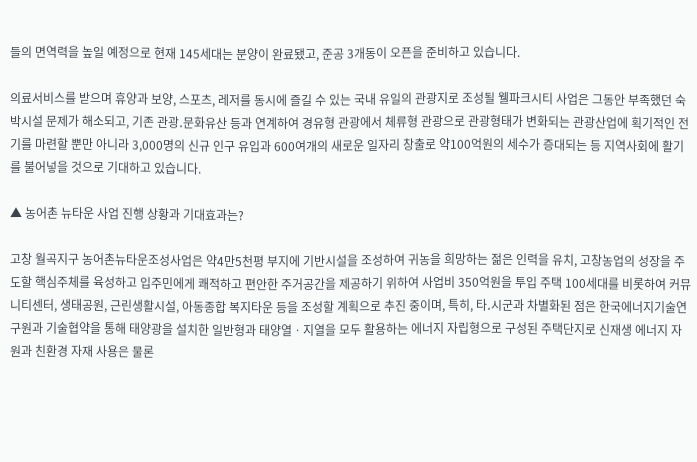들의 면역력을 높일 예정으로 현재 145세대는 분양이 완료됐고, 준공 3개동이 오픈을 준비하고 있습니다.

의료서비스를 받으며 휴양과 보양, 스포츠, 레저를 동시에 즐길 수 있는 국내 유일의 관광지로 조성될 웰파크시티 사업은 그동안 부족했던 숙박시설 문제가 해소되고, 기존 관광․문화유산 등과 연계하여 경유형 관광에서 체류형 관광으로 관광형태가 변화되는 관광산업에 획기적인 전기를 마련할 뿐만 아니라 3,000명의 신규 인구 유입과 600여개의 새로운 일자리 창출로 약100억원의 세수가 증대되는 등 지역사회에 활기를 불어넣을 것으로 기대하고 있습니다.

▲ 농어촌 뉴타운 사업 진행 상황과 기대효과는?

고창 월곡지구 농어촌뉴타운조성사업은 약4만5천평 부지에 기반시설을 조성하여 귀농을 희망하는 젊은 인력을 유치, 고창농업의 성장을 주도할 핵심주체를 육성하고 입주민에게 쾌적하고 편안한 주거공간을 제공하기 위하여 사업비 350억원을 투입 주택 100세대를 비롯하여 커뮤니티센터, 생태공원, 근린생활시설, 아동종합 복지타운 등을 조성할 계획으로 추진 중이며, 특히, 타․시군과 차별화된 점은 한국에너지기술연구원과 기술협약을 통해 태양광을 설치한 일반형과 태양열ㆍ지열을 모두 활용하는 에너지 자립형으로 구성된 주택단지로 신재생 에너지 자원과 친환경 자재 사용은 물론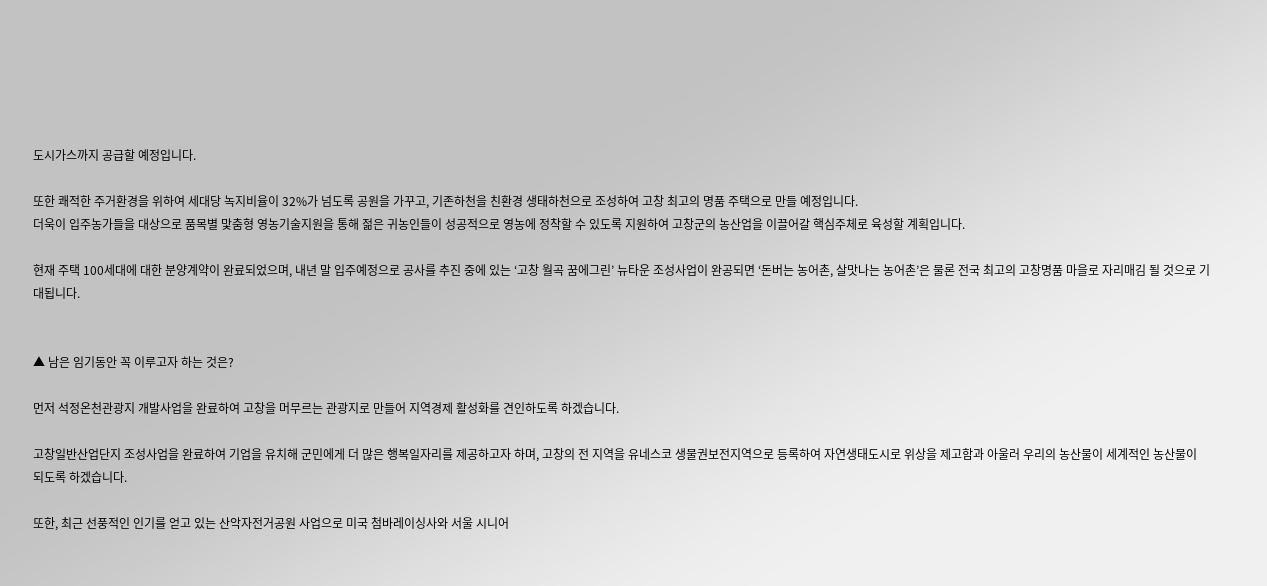도시가스까지 공급할 예정입니다.

또한 쾌적한 주거환경을 위하여 세대당 녹지비율이 32%가 넘도록 공원을 가꾸고, 기존하천을 친환경 생태하천으로 조성하여 고창 최고의 명품 주택으로 만들 예정입니다.
더욱이 입주농가들을 대상으로 품목별 맟춤형 영농기술지원을 통해 젊은 귀농인들이 성공적으로 영농에 정착할 수 있도록 지원하여 고창군의 농산업을 이끌어갈 핵심주체로 육성할 계획입니다.

현재 주택 100세대에 대한 분양계약이 완료되었으며, 내년 말 입주예정으로 공사를 추진 중에 있는 ‘고창 월곡 꿈에그린’ 뉴타운 조성사업이 완공되면 ‘돈버는 농어촌, 살맛나는 농어촌’은 물론 전국 최고의 고창명품 마을로 자리매김 될 것으로 기대됩니다.


▲ 남은 임기동안 꼭 이루고자 하는 것은?

먼저 석정온천관광지 개발사업을 완료하여 고창을 머무르는 관광지로 만들어 지역경제 활성화를 견인하도록 하겠습니다.

고창일반산업단지 조성사업을 완료하여 기업을 유치해 군민에게 더 많은 행복일자리를 제공하고자 하며, 고창의 전 지역을 유네스코 생물권보전지역으로 등록하여 자연생태도시로 위상을 제고함과 아울러 우리의 농산물이 세계적인 농산물이 되도록 하겠습니다.

또한, 최근 선풍적인 인기를 얻고 있는 산악자전거공원 사업으로 미국 첨바레이싱사와 서울 시니어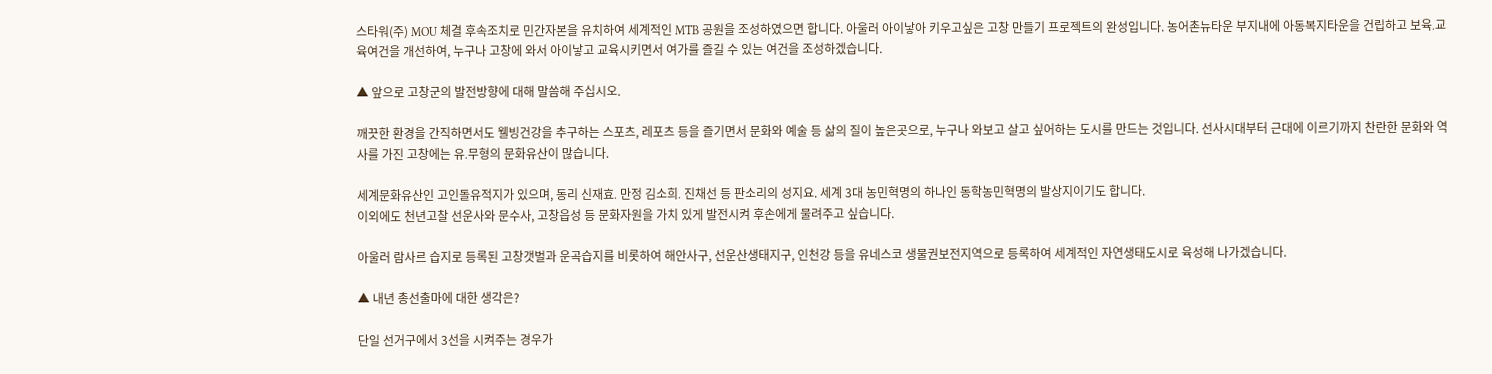스타워(주) MOU 체결 후속조치로 민간자본을 유치하여 세계적인 MTB 공원을 조성하였으면 합니다. 아울러 아이낳아 키우고싶은 고창 만들기 프로젝트의 완성입니다. 농어촌뉴타운 부지내에 아동복지타운을 건립하고 보육․교육여건을 개선하여, 누구나 고창에 와서 아이낳고 교육시키면서 여가를 즐길 수 있는 여건을 조성하겠습니다.

▲ 앞으로 고창군의 발전방향에 대해 말씀해 주십시오.

깨끗한 환경을 간직하면서도 웰빙건강을 추구하는 스포츠, 레포츠 등을 즐기면서 문화와 예술 등 삶의 질이 높은곳으로, 누구나 와보고 살고 싶어하는 도시를 만드는 것입니다. 선사시대부터 근대에 이르기까지 찬란한 문화와 역사를 가진 고창에는 유․무형의 문화유산이 많습니다.

세계문화유산인 고인돌유적지가 있으며, 동리 신재효․ 만정 김소희․ 진채선 등 판소리의 성지요. 세계 3대 농민혁명의 하나인 동학농민혁명의 발상지이기도 합니다.
이외에도 천년고찰 선운사와 문수사, 고창읍성 등 문화자원을 가치 있게 발전시켜 후손에게 물려주고 싶습니다.

아울러 람사르 습지로 등록된 고창갯벌과 운곡습지를 비롯하여 해안사구, 선운산생태지구, 인천강 등을 유네스코 생물권보전지역으로 등록하여 세계적인 자연생태도시로 육성해 나가겠습니다.

▲ 내년 총선출마에 대한 생각은?

단일 선거구에서 3선을 시켜주는 경우가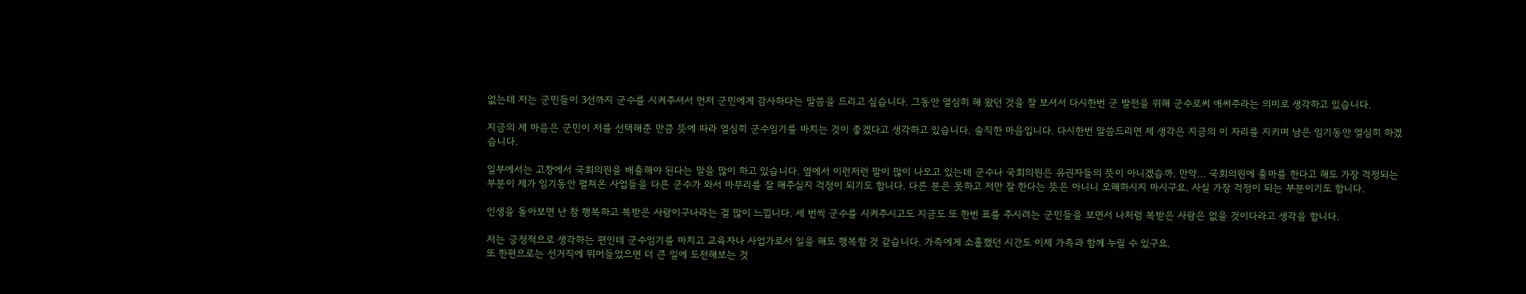없는데 저는 군민들이 3선까지 군수를 시켜주셔서 먼저 군민에게 감사하다는 말씀을 드리고 싶습니다. 그동안 열심히 해 왔던 것을 잘 보셔서 다시한번 군 발전을 위해 군수로써 애써주라는 의미로 생각하고 있습니다.

지금의 제 마음은 군민이 저를 선택해준 만큼 뜻에 따라 열심히 군수임기를 마치는 것이 좋겠다고 생각하고 있습니다. 솔직한 마음입니다. 다시한번 말씀드리면 제 생각은 지금의 이 자리를 지키며 남은 임기동안 열심히 하겠습니다.

일부에서는 고창에서 국회의원을 배출해야 된다는 말을 많이 하고 있습니다. 옆에서 이런저런 말이 많이 나오고 있는데 군수나 국회의원은 유권자들의 뜻이 아니겠습까. 만약... 국회의원에 출마를 한다고 해도 가장 걱정되는 부분이 제가 임기동안 펼쳐온 사업들을 다른 군수가 와서 마무리를 잘 해주실지 걱정이 되기도 합니다. 다른 분은 못하고 저만 잘 한다는 뜻은 아니니 오해하시지 마시구요. 사실 가장 걱정이 되는 부분이기도 합니다.

인생을 돌아보면 난 참 행복하고 복받은 사람이구나라는 걸 많이 느낍니다. 세 번씩 군수를 시켜주시고도 지금도 또 한번 표를 주시려는 군민들을 보면서 나처럼 복받은 사람은 없을 것이다라고 생각을 합니다.

저는 긍정적으로 생각하는 편인데 군수임기를 마치고 교육자나 사업가로서 일을 해도 행복할 것 같습니다. 가족에게 소홀했던 시간도 이제 가족과 함께 누릴 수 있구요.
또 한편으로는 선거직에 뛰어들었으면 더 큰 일에 도전해보는 것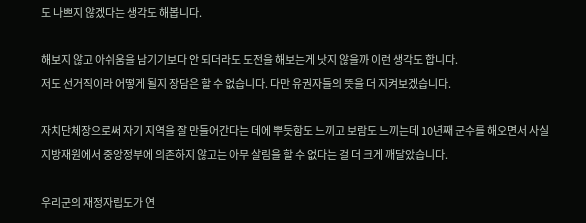도 나쁘지 않겠다는 생각도 해봅니다.

해보지 않고 아쉬움을 남기기보다 안 되더라도 도전을 해보는게 낫지 않을까 이런 생각도 합니다.
저도 선거직이라 어떻게 될지 장담은 할 수 없습니다. 다만 유권자들의 뜻을 더 지켜보겠습니다.

자치단체장으로써 자기 지역을 잘 만들어간다는 데에 뿌듯함도 느끼고 보람도 느끼는데 10년째 군수를 해오면서 사실 지방재원에서 중앙정부에 의존하지 않고는 아무 살림을 할 수 없다는 걸 더 크게 깨달았습니다.

우리군의 재정자립도가 연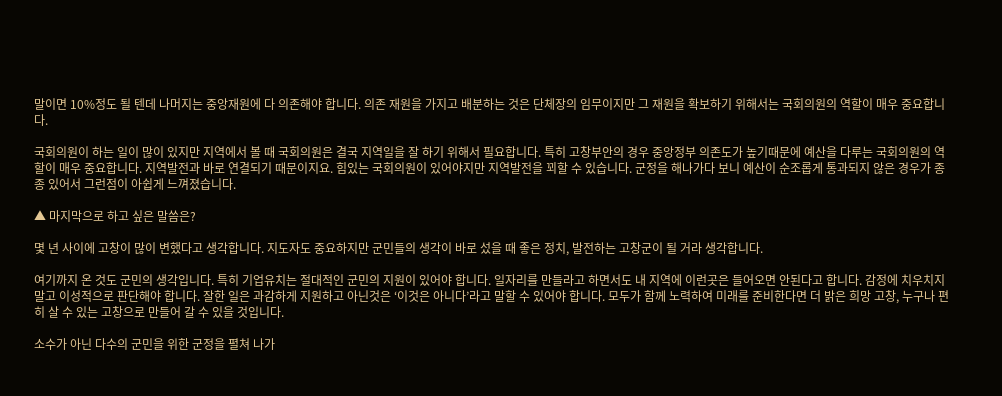말이면 10%정도 될 텐데 나머지는 중앙재원에 다 의존해야 합니다. 의존 재원을 가지고 배분하는 것은 단체장의 임무이지만 그 재원을 확보하기 위해서는 국회의원의 역할이 매우 중요합니다.

국회의원이 하는 일이 많이 있지만 지역에서 볼 때 국회의원은 결국 지역일을 잘 하기 위해서 필요합니다. 특히 고창부안의 경우 중앙정부 의존도가 높기때문에 예산을 다루는 국회의원의 역할이 매우 중요합니다. 지역발전과 바로 연결되기 때문이지요. 힘있는 국회의원이 있어야지만 지역발전을 꾀할 수 있습니다. 군정을 해나가다 보니 예산이 순조롭게 통과되지 않은 경우가 종종 있어서 그런점이 아쉽게 느껴졌습니다.

▲ 마지막으로 하고 싶은 말씀은?

몇 년 사이에 고창이 많이 변했다고 생각합니다. 지도자도 중요하지만 군민들의 생각이 바로 섰을 때 좋은 정치, 발전하는 고창군이 될 거라 생각합니다.

여기까지 온 것도 군민의 생각입니다. 특히 기업유치는 절대적인 군민의 지원이 있어야 합니다. 일자리를 만들라고 하면서도 내 지역에 이런곳은 들어오면 안된다고 합니다. 감정에 치우치지 말고 이성적으로 판단해야 합니다. 잘한 일은 과감하게 지원하고 아닌것은 ‘이것은 아니다’라고 말할 수 있어야 합니다. 모두가 함께 노력하여 미래를 준비한다면 더 밝은 희망 고창, 누구나 편히 살 수 있는 고창으로 만들어 갈 수 있을 것입니다.

소수가 아닌 다수의 군민을 위한 군정을 펼쳐 나가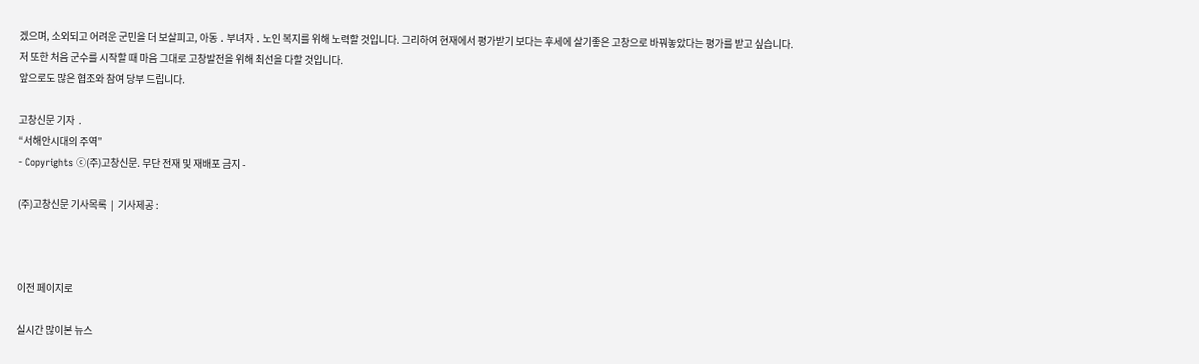겠으며, 소외되고 어려운 군민을 더 보살피고, 아동 ․ 부녀자 ․ 노인 복지를 위해 노력할 것입니다. 그리하여 현재에서 평가받기 보다는 후세에 살기좋은 고창으로 바꿔놓았다는 평가를 받고 싶습니다.
저 또한 처음 군수를 시작할 때 마음 그대로 고창발전을 위해 최선을 다할 것입니다.
앞으로도 많은 협조와 참여 당부 드립니다.

고창신문 기자  .
“서해안시대의 주역”
- Copyrights ⓒ(주)고창신문. 무단 전재 및 재배포 금지 -

(주)고창신문 기사목록  |  기사제공 :



이전 페이지로

실시간 많이본 뉴스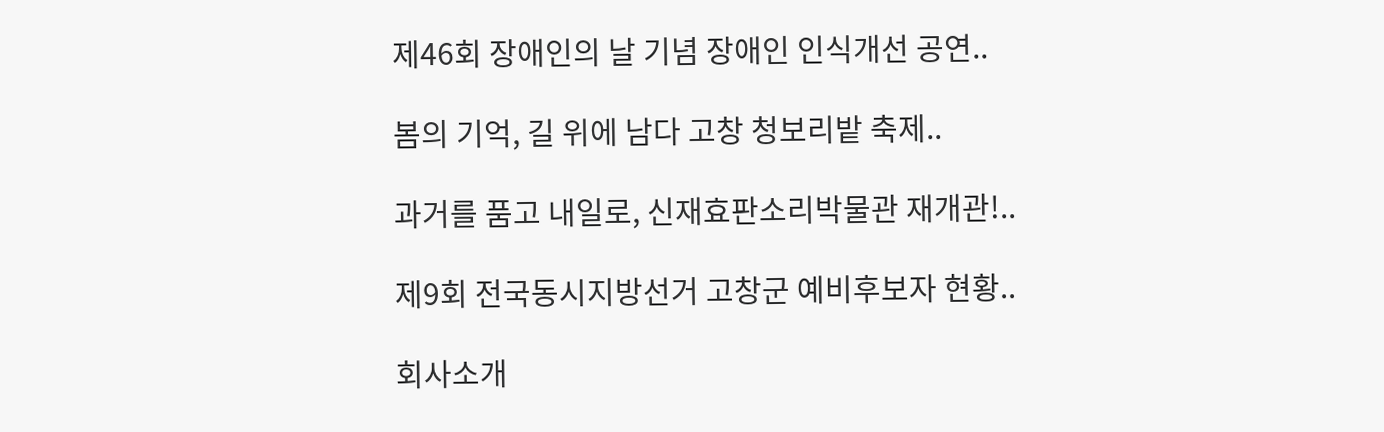제46회 장애인의 날 기념 장애인 인식개선 공연..

봄의 기억, 길 위에 남다 고창 청보리밭 축제..

과거를 품고 내일로, 신재효판소리박물관 재개관!..

제9회 전국동시지방선거 고창군 예비후보자 현황..

회사소개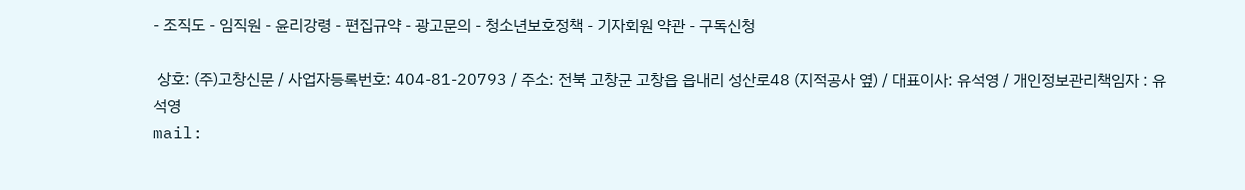- 조직도 - 임직원 - 윤리강령 - 편집규약 - 광고문의 - 청소년보호정책 - 기자회원 약관 - 구독신청

 상호: (주)고창신문 / 사업자등록번호: 404-81-20793 / 주소: 전북 고창군 고창읍 읍내리 성산로48 (지적공사 옆) / 대표이사: 유석영 / 개인정보관리책임자 : 유석영
mail: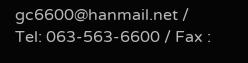gc6600@hanmail.net / Tel: 063-563-6600 / Fax :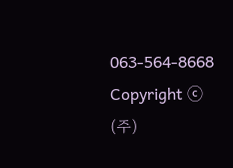063-564-8668
Copyright ⓒ (주)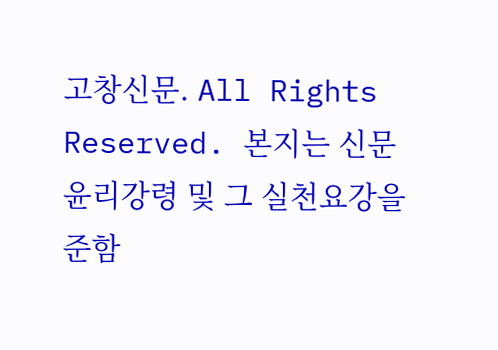고창신문. All Rights Reserved. 본지는 신문 윤리강령 및 그 실천요강을 준함